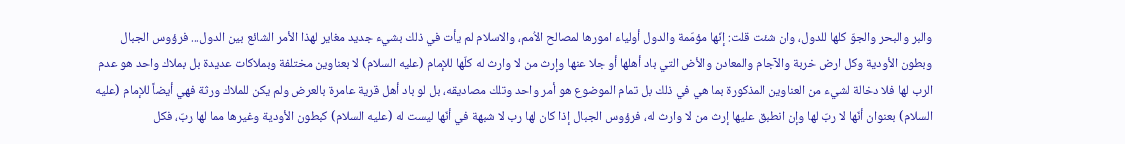والبر والبحر والجوّ كلها للدول، وان شئت قلت: إنّها مؤمّمة والدول أولياء امورها لمصالح الاُمم، والاسلام لم يأت في ذلك بشيء جديد مغاير لهذا الأمر الشائع بين الدول... فرؤوس الجبال وبطون الأودية وكل ارض خربة والآجام والمعادن والأض التي باد أهلها أو جلا عنها وإرث من لا وارث له كلّها للإمام (عليه السلام) لا بعناوين مختلفة وبملاكات عديدة بل بملاك واحد هو عدم الرب لها فلا دخالة لشيء من العناوين المذكورة بما هي في ذلك بل تمام الموضوع هو أمر واحد وتلك مصاديقه، بل لو باد أهل قرية عامرة بالعرض ولم يكن للملاك ورثة فهي أيضاً للإمام (عليه السلام) بعنوان أنّها لا ربّ لها وإن انطبق عليها إرث من لا وارث له، فرؤوس الجبال إذا كان لها رب لا شبهة في أنّها ليست له (عليه السلام) كبطون الأودية وغيرها مما لها ربّ، فكل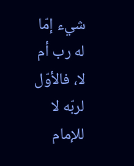شيء إمّا له رب أم لا، فالأوّل لربّه لا للإمام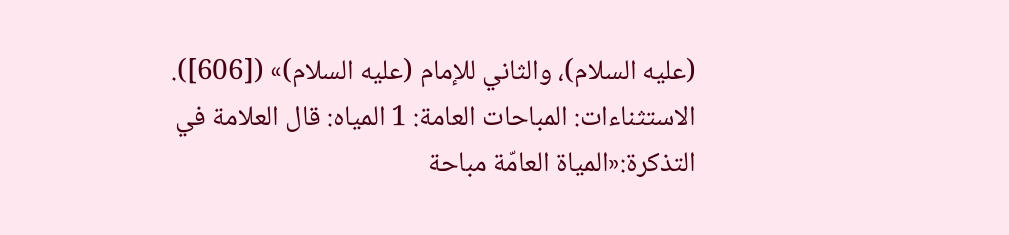(عليه السلام)، والثاني للإمام (عليه السلام)» ([606]). الاستثناءات: المباحات العامة: 1 المياه: قال العلامة في التذكرة:«المياة العامّة مباحة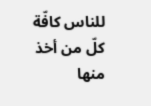للناس كافّة كلّ من أخذ منها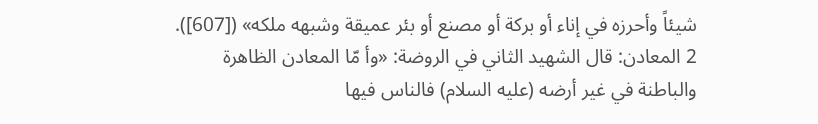شيئاً وأحرزه في إناء أو بركة أو مصنع أو بئر عميقة وشبهه ملكه» ([607]). 2 المعادن: قال الشهيد الثاني في الروضة: «وأ مّا المعادن الظاهرة والباطنة في غير أرضه (عليه السلام) فالناس فيها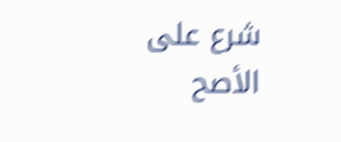شرع على الأصح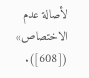لأصالة عدم الاختصاص» ([608]).